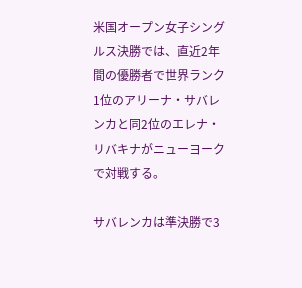米国オープン女子シングルス決勝では、直近2年間の優勝者で世界ランク1位のアリーナ・サバレンカと同2位のエレナ・リバキナがニューヨークで対戦する。

サバレンカは準決勝で3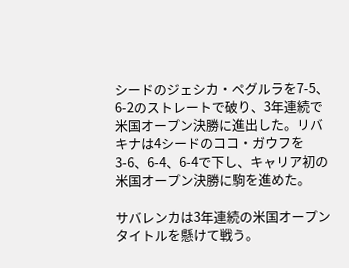シードのジェシカ・ペグルラを7-5、6-2のストレートで破り、3年連続で米国オープン決勝に進出した。リバキナは4シードのココ・ガウフを3-6、6-4、6-4で下し、キャリア初の米国オープン決勝に駒を進めた。

サバレンカは3年連続の米国オープンタイトルを懸けて戦う。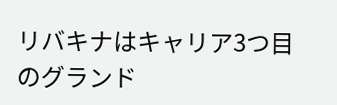リバキナはキャリア3つ目のグランド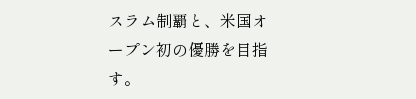スラム制覇と、米国オープン初の優勝を目指す。